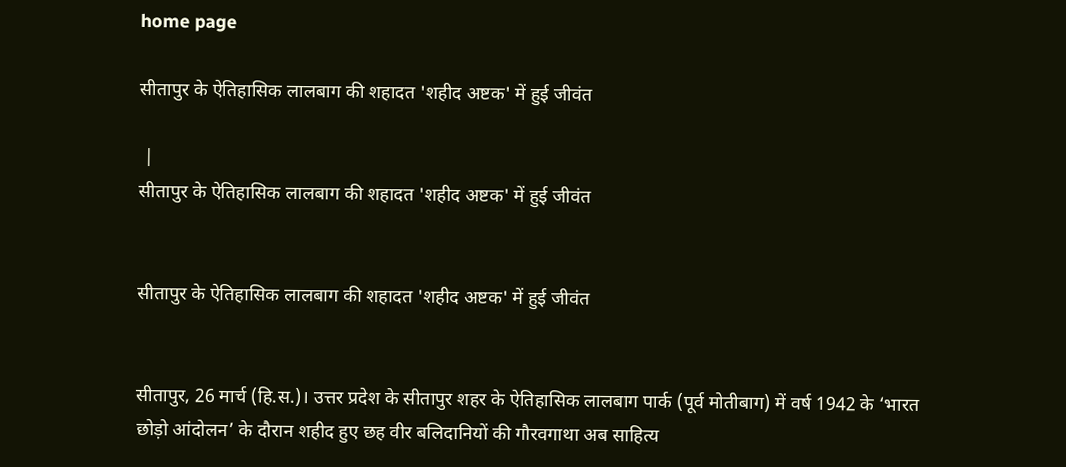home page

सीतापुर के ऐतिहासिक लालबाग की शहादत 'शहीद अष्टक' में हुई जीवंत

 |
सीतापुर के ऐतिहासिक लालबाग की शहादत 'शहीद अष्टक' में हुई जीवंत


सीतापुर के ऐतिहासिक लालबाग की शहादत 'शहीद अष्टक' में हुई जीवंत


सीतापुर, 26 मार्च (हि.स.)। उत्तर प्रदेश के सीतापुर शहर के ऐतिहासिक लालबाग पार्क (पूर्व मोतीबाग) में वर्ष 1942 के ‘भारत छोड़ो आंदोलन’ के दौरान शहीद हुए छह वीर बलिदानियों की गौरवगाथा अब साहित्य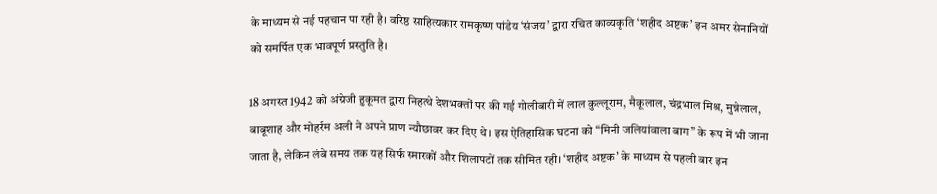के माध्यम से नई पहचान पा रही है। वरिष्ठ साहित्यकार रामकृष्ण पांडेय ‘संजय’ द्वारा रचित काव्यकृति ‘शहीद अष्टक’ इन अमर सेनानियों को समर्पित एक भावपूर्ण प्रस्तुति है।

18 अगस्त 1942 को अंग्रेजी हुकूमत द्वारा निहत्थे देशभक्तों पर की गई गोलीबारी में लाल कुल्लूराम, मैकूलाल, चंद्रभाल मिश्र, मुन्नेलाल, बाबूशाह और मोहर्रम अली ने अपने प्राण न्यौछावर कर दिए थे। इस ऐतिहासिक घटना को “मिनी जलियांवाला बाग” के रूप में भी जाना जाता है, लेकिन लंबे समय तक यह सिर्फ स्मारकों और शिलापटों तक सीमित रही। ‘शहीद अष्टक’ के माध्यम से पहली बार इन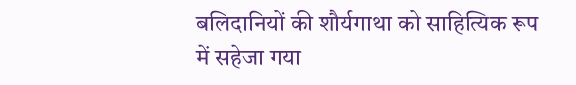बलिदानियों की शौर्यगाथा को साहित्यिक रूप में सहेजा गया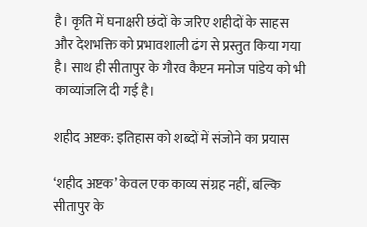है। कृति में घनाक्षरी छंदों के जरिए शहीदों के साहस और देशभक्ति को प्रभावशाली ढंग से प्रस्तुत किया गया है। साथ ही सीतापुर के गौरव कैप्टन मनोज पांडेय को भी काव्यांजलि दी गई है।

शहीद अष्टक: इतिहास को शब्दों में संजोने का प्रयास

‘शहीद अष्टक’ केवल एक काव्य संग्रह नहीं, बल्कि सीतापुर के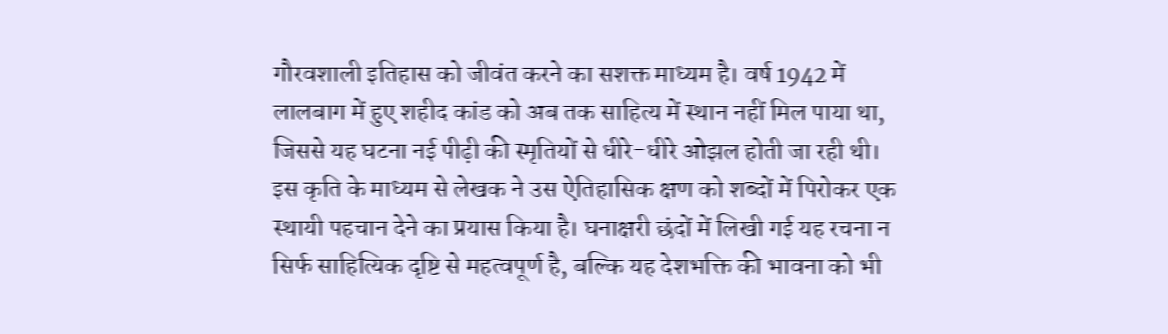गौरवशाली इतिहास को जीवंत करने का सशक्त माध्यम है। वर्ष 1942 में लालबाग में हुए शहीद कांड को अब तक साहित्य में स्थान नहीं मिल पाया था, जिससे यह घटना नई पीढ़ी की स्मृतियों से धीरे-धीरे ओझल होती जा रही थी। इस कृति के माध्यम से लेखक ने उस ऐतिहासिक क्षण को शब्दों में पिरोकर एक स्थायी पहचान देने का प्रयास किया है। घनाक्षरी छंदों में लिखी गई यह रचना न सिर्फ साहित्यिक दृष्टि से महत्वपूर्ण है, बल्कि यह देशभक्ति की भावना को भी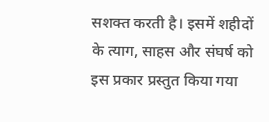सशक्त करती है। इसमें शहीदों के त्याग, साहस और संघर्ष को इस प्रकार प्रस्तुत किया गया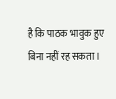है कि पाठक भावुक हुए बिना नहीं रह सकता।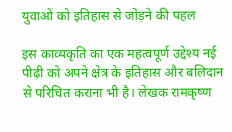युवाओं को इतिहास से जोड़ने की पहल

इस काव्यकृति का एक महत्वपूर्ण उद्देश्य नई पीढ़ी को अपने क्षेत्र के इतिहास और बलिदान से परिचित कराना भी है। लेखक रामकृष्ण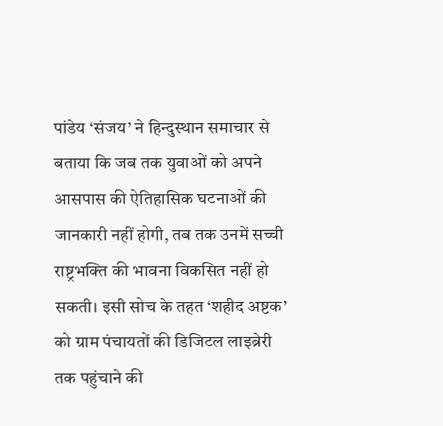पांडेय ‘संजय’ ने हिन्दुस्थान समाचार से बताया कि जब तक युवाओं को अपने आसपास की ऐतिहासिक घटनाओं की जानकारी नहीं होगी, तब तक उनमें सच्ची राष्ट्रभक्ति की भावना विकसित नहीं हो सकती। इसी सोच के तहत ‘शहीद अष्टक’ को ग्राम पंचायतों की डिजिटल लाइब्रेरी तक पहुंचाने की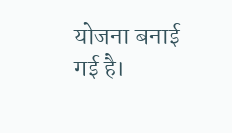योजना बनाई गई है।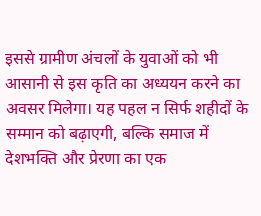इससे ग्रामीण अंचलों के युवाओं को भी आसानी से इस कृति का अध्ययन करने का अवसर मिलेगा। यह पहल न सिर्फ शहीदों के सम्मान को बढ़ाएगी, बल्कि समाज में देशभक्ति और प्रेरणा का एक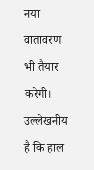नया वातावरण भी तैयार करेगी। उल्लेखनीय है कि हाल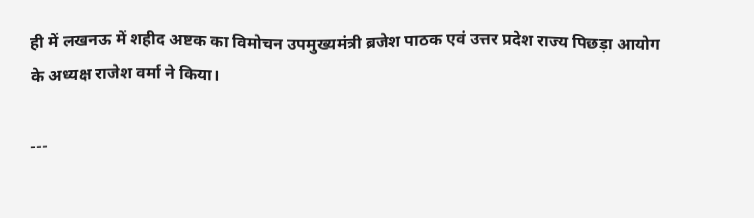ही में लखनऊ में शहीद अष्टक का विमोचन उपमुख्यमंत्री ब्रजेश पाठक एवं उत्तर प्रदेश राज्य पिछड़ा आयोग के अध्यक्ष राजेश वर्मा ने किया।

---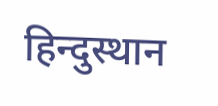हिन्दुस्थान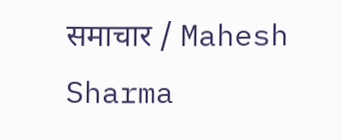समाचार / Mahesh Sharma